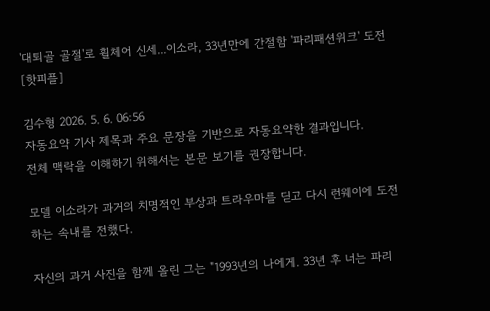'대퇴골 골절'로 휠체어 신세...이소라, 33년만에 간절함 '파리패션위크' 도전 [핫피플]

김수형 2026. 5. 6. 06:56
자동요약 기사 제목과 주요 문장을 기반으로 자동요약한 결과입니다.
전체 맥락을 이해하기 위해서는 본문 보기를 권장합니다.

모델 이소라가 과거의 치명적인 부상과 트라우마를 딛고 다시 런웨이에 도전하는 속내를 전했다.

자신의 과거 사진을 함께 올린 그는 "1993년의 나에게. 33년 후 너는 파리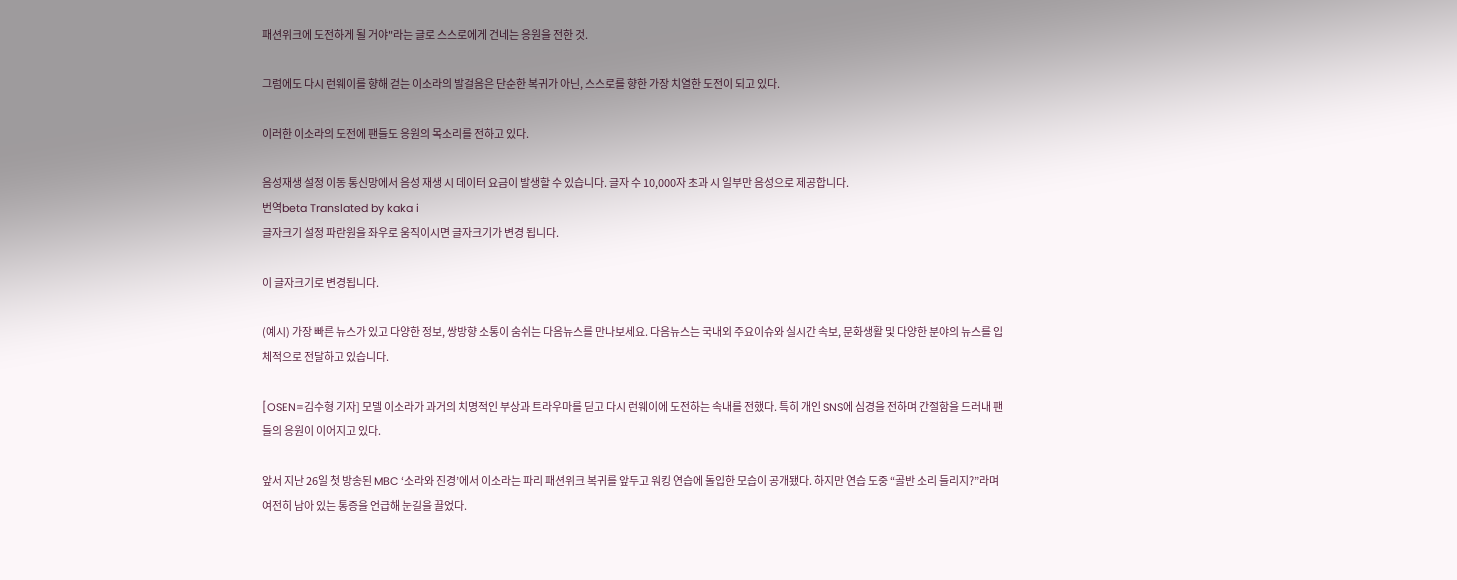패션위크에 도전하게 될 거야"라는 글로 스스로에게 건네는 응원을 전한 것.

그럼에도 다시 런웨이를 향해 걷는 이소라의 발걸음은 단순한 복귀가 아닌, 스스로를 향한 가장 치열한 도전이 되고 있다.

이러한 이소라의 도전에 팬들도 응원의 목소리를 전하고 있다.

음성재생 설정 이동 통신망에서 음성 재생 시 데이터 요금이 발생할 수 있습니다. 글자 수 10,000자 초과 시 일부만 음성으로 제공합니다.
번역beta Translated by kaka i
글자크기 설정 파란원을 좌우로 움직이시면 글자크기가 변경 됩니다.

이 글자크기로 변경됩니다.

(예시) 가장 빠른 뉴스가 있고 다양한 정보, 쌍방향 소통이 숨쉬는 다음뉴스를 만나보세요. 다음뉴스는 국내외 주요이슈와 실시간 속보, 문화생활 및 다양한 분야의 뉴스를 입체적으로 전달하고 있습니다.

[OSEN=김수형 기자] 모델 이소라가 과거의 치명적인 부상과 트라우마를 딛고 다시 런웨이에 도전하는 속내를 전했다. 특히 개인 SNS에 심경을 전하며 간절함을 드러내 팬들의 응원이 이어지고 있다.

앞서 지난 26일 첫 방송된 MBC ‘소라와 진경’에서 이소라는 파리 패션위크 복귀를 앞두고 워킹 연습에 돌입한 모습이 공개됐다. 하지만 연습 도중 “골반 소리 들리지?”라며 여전히 남아 있는 통증을 언급해 눈길을 끌었다.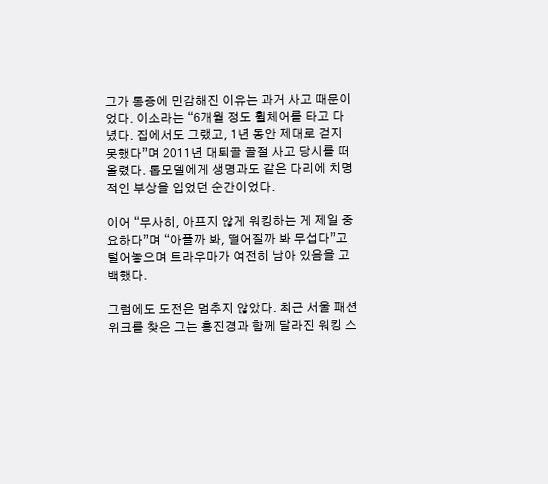그가 통증에 민감해진 이유는 과거 사고 때문이었다. 이소라는 “6개월 정도 휠체어를 타고 다녔다. 집에서도 그랬고, 1년 동안 제대로 걷지 못했다”며 2011년 대퇴골 골절 사고 당시를 떠올렸다. 톱모델에게 생명과도 같은 다리에 치명적인 부상을 입었던 순간이었다.

이어 “무사히, 아프지 않게 워킹하는 게 제일 중요하다”며 “아플까 봐, 떨어질까 봐 무섭다”고 털어놓으며 트라우마가 여전히 남아 있음을 고백했다.

그럼에도 도전은 멈추지 않았다. 최근 서울 패션위크를 찾은 그는 홍진경과 함께 달라진 워킹 스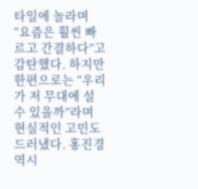타일에 놀라며 “요즘은 훨씬 빠르고 간결하다”고 감탄했다. 하지만 한편으로는 “우리가 저 무대에 설 수 있을까”라며 현실적인 고민도 드러냈다. 홍진경 역시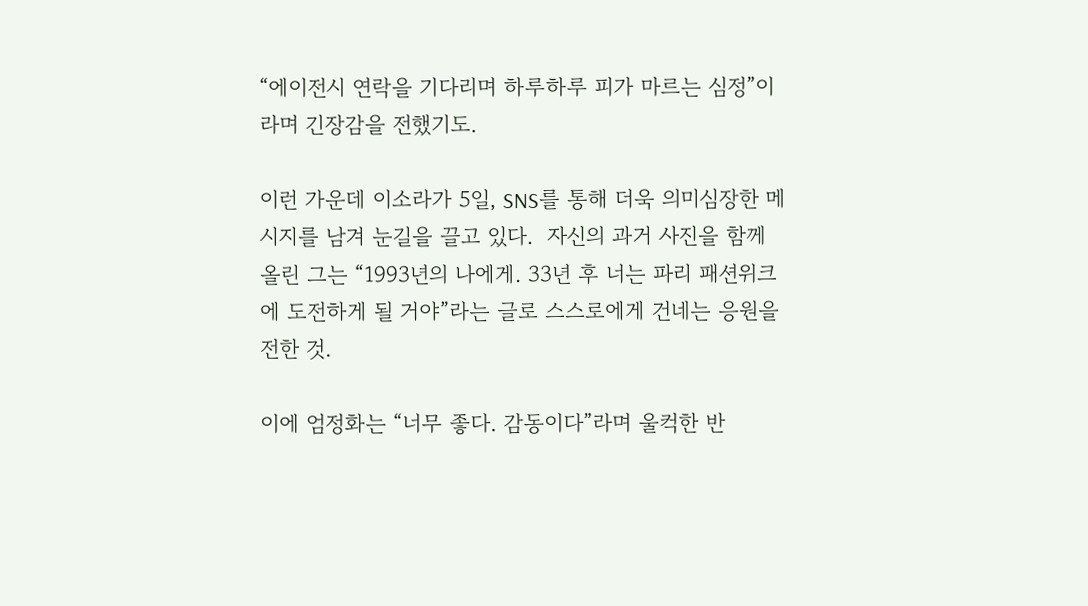“에이전시 연락을 기다리며 하루하루 피가 마르는 심정”이라며 긴장감을 전했기도.

이런 가운데 이소라가 5일, SNS를 통해 더욱 의미심장한 메시지를 남겨 눈길을 끌고 있다.  자신의 과거 사진을 함께 올린 그는 “1993년의 나에게. 33년 후 너는 파리 패션위크에 도전하게 될 거야”라는 글로 스스로에게 건네는 응원을 전한 것.

이에 엄정화는 “너무 좋다. 감동이다”라며 울컥한 반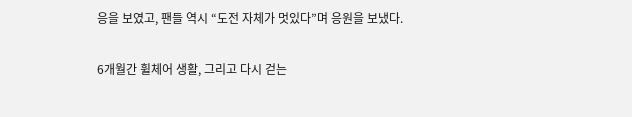응을 보였고, 팬들 역시 “도전 자체가 멋있다”며 응원을 보냈다.

6개월간 휠체어 생활, 그리고 다시 걷는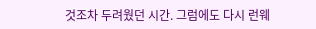것조차 두려웠던 시간. 그럼에도 다시 런웨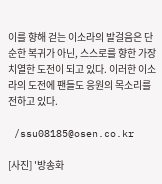이를 향해 걷는 이소라의 발걸음은 단순한 복귀가 아닌, 스스로를 향한 가장 치열한 도전이 되고 있다. 이러한 이소라의 도전에 팬들도 응원의 목소리를 전하고 있다.

 /ssu08185@osen.co.kr

[사진] '방송화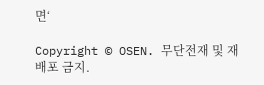면‘

Copyright © OSEN. 무단전재 및 재배포 금지.